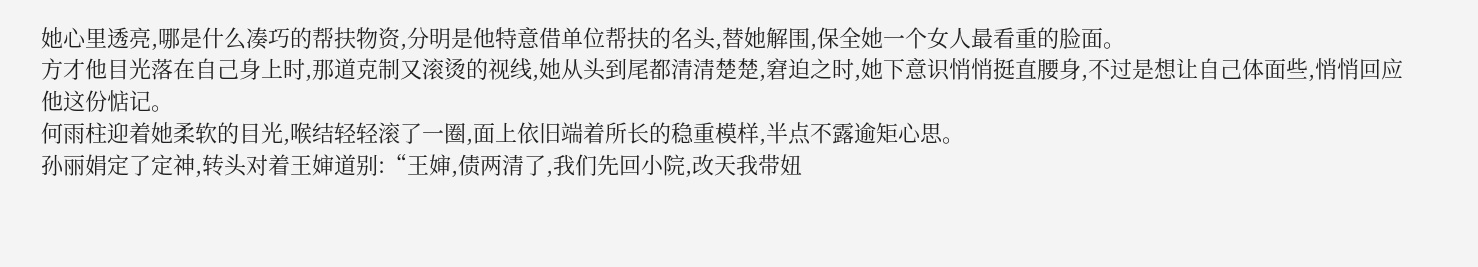她心里透亮,哪是什么凑巧的帮扶物资,分明是他特意借单位帮扶的名头,替她解围,保全她一个女人最看重的脸面。
方才他目光落在自己身上时,那道克制又滚烫的视线,她从头到尾都清清楚楚,窘迫之时,她下意识悄悄挺直腰身,不过是想让自己体面些,悄悄回应他这份惦记。
何雨柱迎着她柔软的目光,喉结轻轻滚了一圈,面上依旧端着所长的稳重模样,半点不露逾矩心思。
孙丽娟定了定神,转头对着王婶道别:“王婶,债两清了,我们先回小院,改天我带妞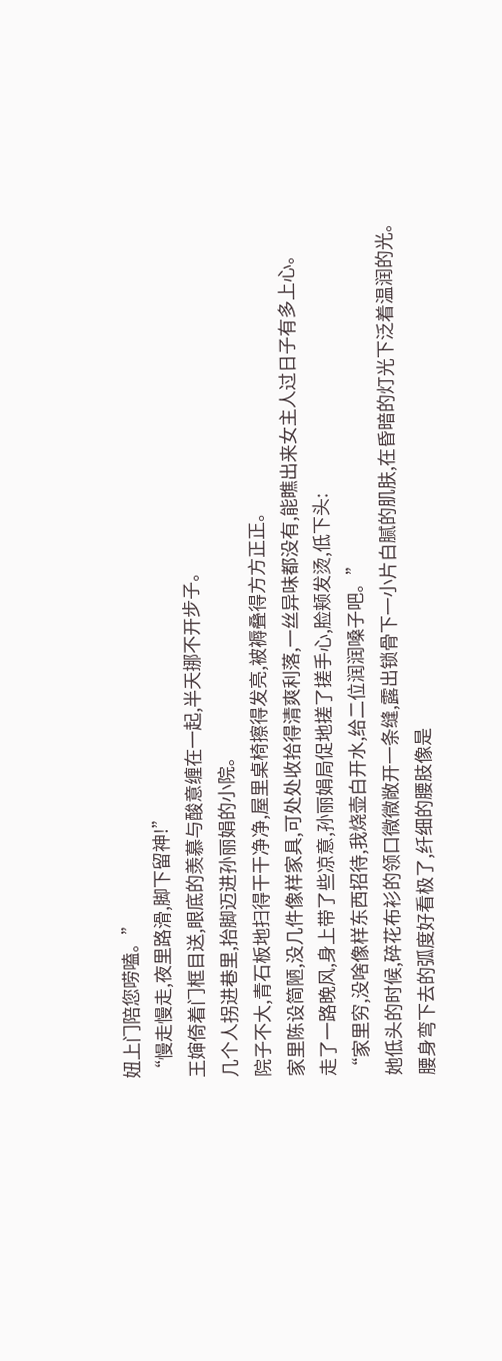妞上门陪您唠嗑。”
“慢走慢走,夜里路滑,脚下留神!”
王婶倚着门框目送,眼底的羡慕与酸意缠在一起,半天挪不开步子。
几个人拐进巷里,抬脚迈进孙丽娟的小院。
院子不大,青石板地扫得干干净净,屋里桌椅擦得发亮,被褥叠得方方正正。
家里陈设简陋,没几件像样家具,可处处收拾得清爽利落,一丝异味都没有,能瞧出来女主人过日子有多上心。
走了一路晚风,身上带了些凉意,孙丽娟局促地搓了搓手心,脸颊发烫,低下头:
“家里穷,没啥像样东西招待,我烧壶白开水,给二位润润嗓子吧。”
她低头的时候,碎花布衫的领口微微敞开一条缝,露出锁骨下一小片白腻的肌肤,在昏暗的灯光下泛着温润的光。
腰身弯下去的弧度好看极了,纤细的腰肢像是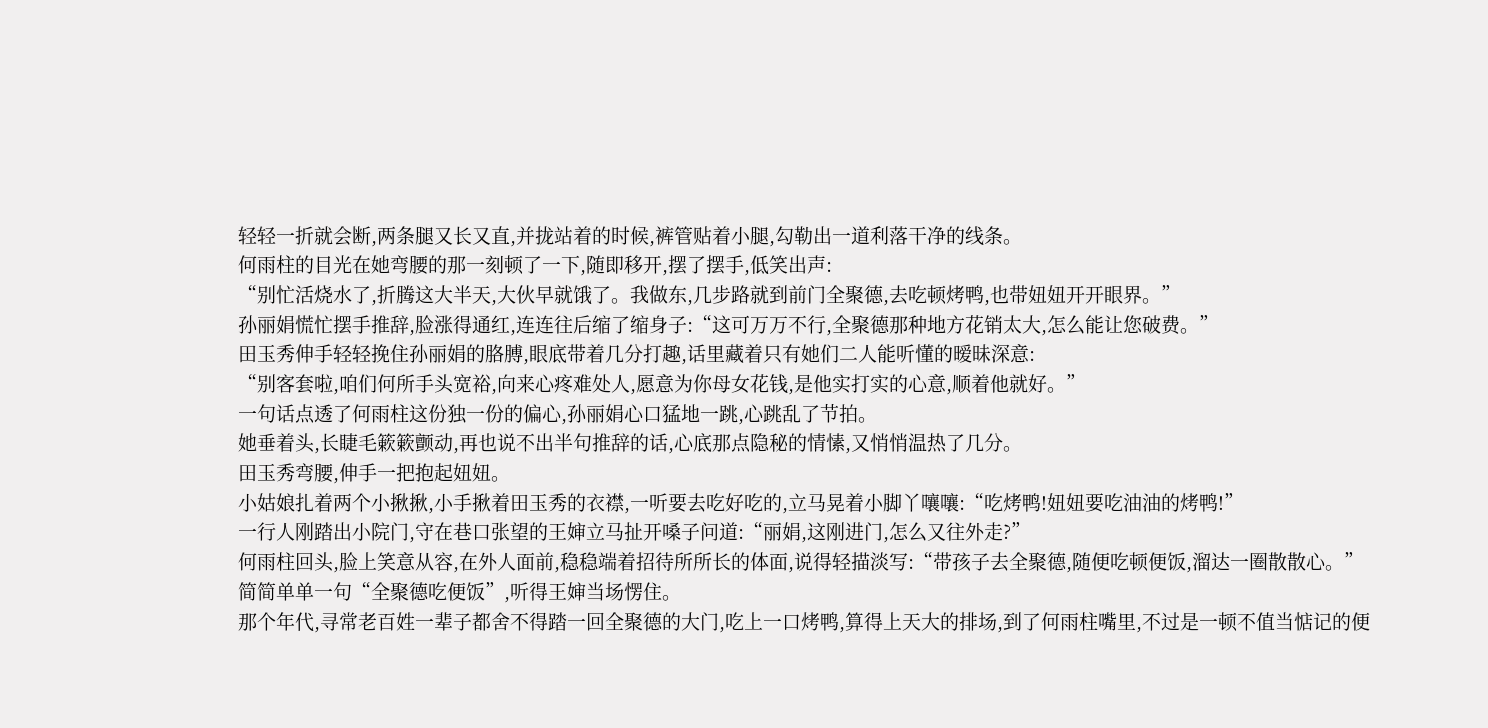轻轻一折就会断,两条腿又长又直,并拢站着的时候,裤管贴着小腿,勾勒出一道利落干净的线条。
何雨柱的目光在她弯腰的那一刻顿了一下,随即移开,摆了摆手,低笑出声:
“别忙活烧水了,折腾这大半天,大伙早就饿了。我做东,几步路就到前门全聚德,去吃顿烤鸭,也带妞妞开开眼界。”
孙丽娟慌忙摆手推辞,脸涨得通红,连连往后缩了缩身子:“这可万万不行,全聚德那种地方花销太大,怎么能让您破费。”
田玉秀伸手轻轻挽住孙丽娟的胳膊,眼底带着几分打趣,话里藏着只有她们二人能听懂的暧昧深意:
“别客套啦,咱们何所手头宽裕,向来心疼难处人,愿意为你母女花钱,是他实打实的心意,顺着他就好。”
一句话点透了何雨柱这份独一份的偏心,孙丽娟心口猛地一跳,心跳乱了节拍。
她垂着头,长睫毛簌簌颤动,再也说不出半句推辞的话,心底那点隐秘的情愫,又悄悄温热了几分。
田玉秀弯腰,伸手一把抱起妞妞。
小姑娘扎着两个小揪揪,小手揪着田玉秀的衣襟,一听要去吃好吃的,立马晃着小脚丫嚷嚷:“吃烤鸭!妞妞要吃油油的烤鸭!”
一行人刚踏出小院门,守在巷口张望的王婶立马扯开嗓子问道:“丽娟,这刚进门,怎么又往外走?”
何雨柱回头,脸上笑意从容,在外人面前,稳稳端着招待所所长的体面,说得轻描淡写:“带孩子去全聚德,随便吃顿便饭,溜达一圈散散心。”
简简单单一句“全聚德吃便饭”,听得王婶当场愣住。
那个年代,寻常老百姓一辈子都舍不得踏一回全聚德的大门,吃上一口烤鸭,算得上天大的排场,到了何雨柱嘴里,不过是一顿不值当惦记的便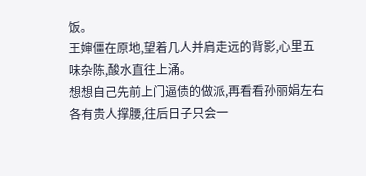饭。
王婶僵在原地,望着几人并肩走远的背影,心里五味杂陈,酸水直往上涌。
想想自己先前上门逼债的做派,再看看孙丽娟左右各有贵人撑腰,往后日子只会一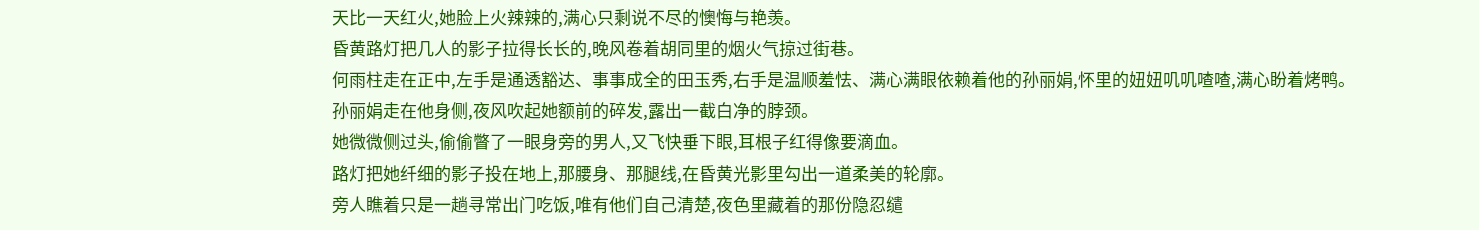天比一天红火,她脸上火辣辣的,满心只剩说不尽的懊悔与艳羡。
昏黄路灯把几人的影子拉得长长的,晚风卷着胡同里的烟火气掠过街巷。
何雨柱走在正中,左手是通透豁达、事事成全的田玉秀,右手是温顺羞怯、满心满眼依赖着他的孙丽娟,怀里的妞妞叽叽喳喳,满心盼着烤鸭。
孙丽娟走在他身侧,夜风吹起她额前的碎发,露出一截白净的脖颈。
她微微侧过头,偷偷瞥了一眼身旁的男人,又飞快垂下眼,耳根子红得像要滴血。
路灯把她纤细的影子投在地上,那腰身、那腿线,在昏黄光影里勾出一道柔美的轮廓。
旁人瞧着只是一趟寻常出门吃饭,唯有他们自己清楚,夜色里藏着的那份隐忍缱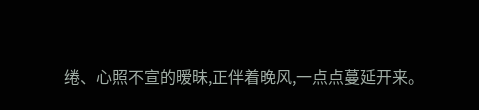绻、心照不宣的暧昧,正伴着晚风,一点点蔓延开来。